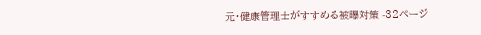元・健康管理士がすすめる被曝対策 -32ページ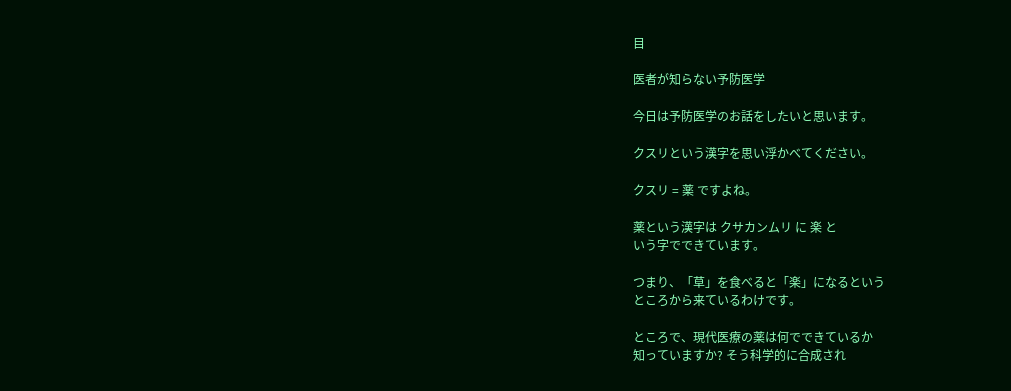目

医者が知らない予防医学

今日は予防医学のお話をしたいと思います。

クスリという漢字を思い浮かべてください。

クスリ = 薬 ですよね。

薬という漢字は クサカンムリ に 楽 と
いう字でできています。

つまり、「草」を食べると「楽」になるという
ところから来ているわけです。

ところで、現代医療の薬は何でできているか
知っていますか? そう科学的に合成され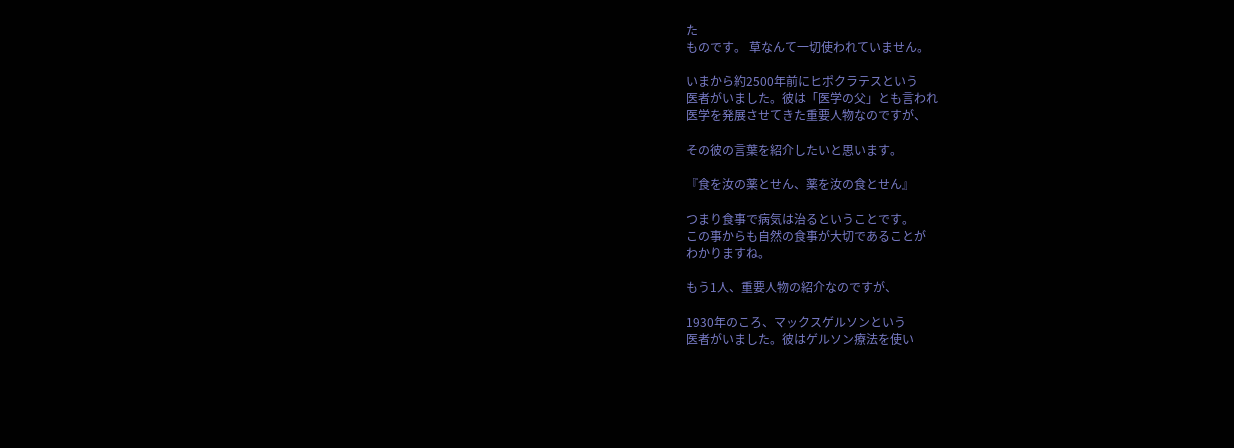た
ものです。 草なんて一切使われていません。

いまから約2500年前にヒポクラテスという
医者がいました。彼は「医学の父」とも言われ
医学を発展させてきた重要人物なのですが、

その彼の言葉を紹介したいと思います。

『食を汝の薬とせん、薬を汝の食とせん』

つまり食事で病気は治るということです。
この事からも自然の食事が大切であることが
わかりますね。

もう1人、重要人物の紹介なのですが、

1930年のころ、マックスゲルソンという
医者がいました。彼はゲルソン療法を使い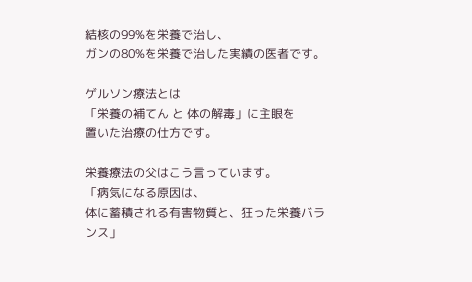結核の99%を栄養で治し、
ガンの80%を栄養で治した実績の医者です。

ゲルソン療法とは
「栄養の補てん と 体の解毒」に主眼を
置いた治療の仕方です。

栄養療法の父はこう言っています。
「病気になる原因は、
体に蓄積される有害物質と、狂った栄養バランス」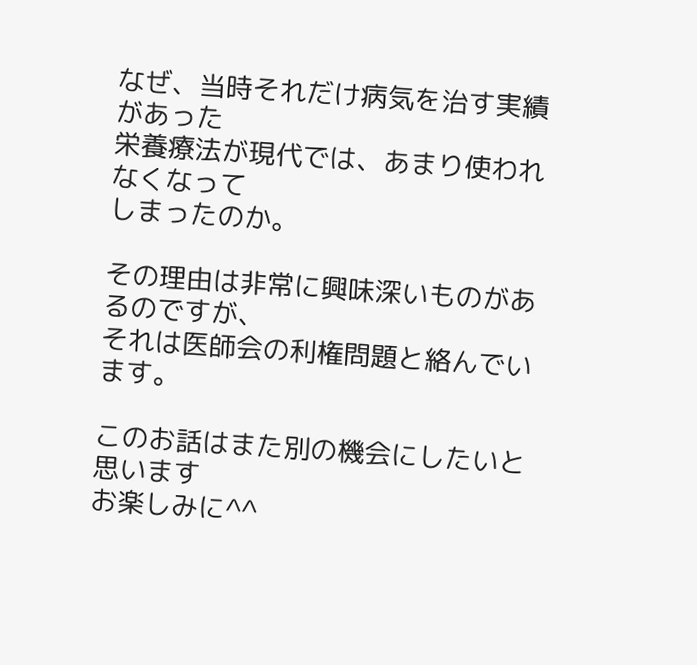なぜ、当時それだけ病気を治す実績があった
栄養療法が現代では、あまり使われなくなって
しまったのか。

その理由は非常に興味深いものがあるのですが、
それは医師会の利権問題と絡んでいます。

このお話はまた別の機会にしたいと思います
お楽しみに^^